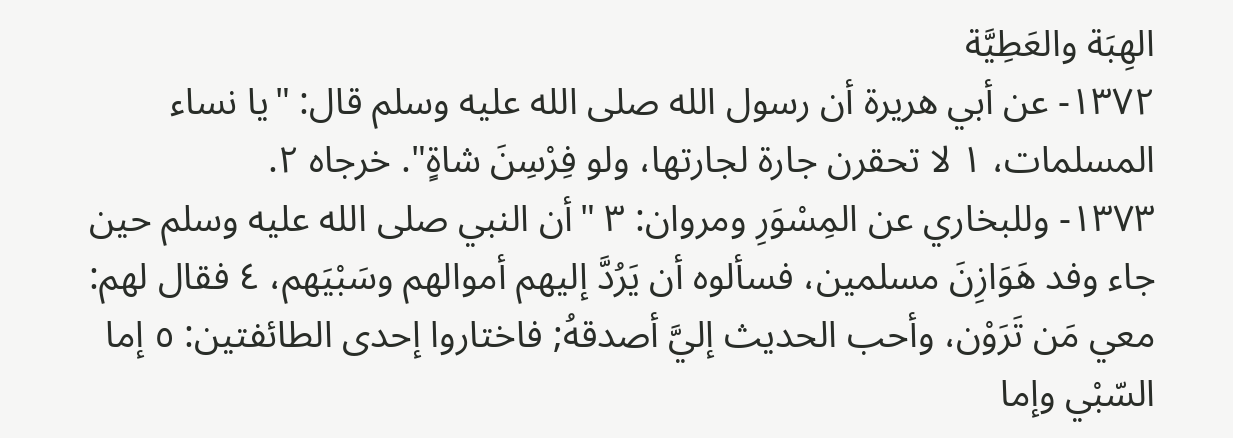الهِبَة والعَطِيَّة
١٣٧٢- عن أبي هريرة أن رسول الله صلى الله عليه وسلم قال: "يا نساء المسلمات، ١ لا تحقرن جارة لجارتها، ولو فِرْسِنَ شاةٍ". خرجاه ٢.
١٣٧٣- وللبخاري عن المِسْوَرِ ومروان: ٣ "أن النبي صلى الله عليه وسلم حين جاء وفد هَوَازِنَ مسلمين، فسألوه أن يَرُدَّ إليهم أموالهم وسَبْيَهم، ٤ فقال لهم: معي مَن تَرَوْن، وأحب الحديث إليَّ أصدقهُ; فاختاروا إحدى الطائفتين: ٥ إما السّبْي وإما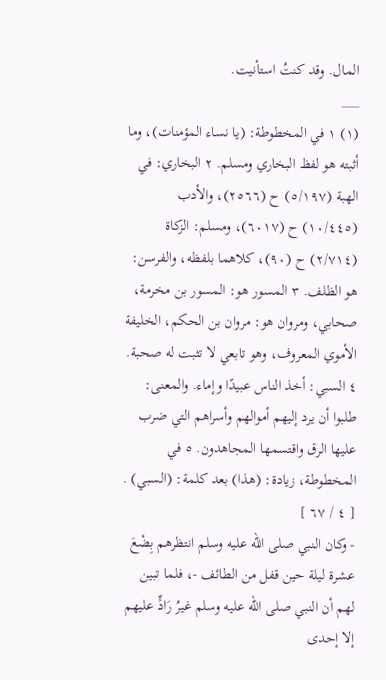المال. وقد كنتُ استأنيت.
___
(١) ١ في المخطوطة: (يا نساء المؤمنات)، وما أثبته هو لفظ البخاري ومسلم. ٢ البخاري: في الهبة (٥/١٩٧) ح (٢٥٦٦)، والأدب (١٠/٤٤٥) ح (٦٠١٧)، ومسلم: الزكاة (٢/٧١٤) ح (٩٠)، كلاهما بلفظه، والفرسن: هو الظلف. ٣ المسور هو: المسور بن مخرمة، صحابي، ومروان هو: مروان بن الحكم، الخليفة الأموي المعروف، وهو تابعي لا تثبت له صحبة. ٤ السبي: أخذ الناس عبيدًا وإماء. والمعنى: طلبوا أن يرد إليهم أموالهم وأسراهم التي ضرب عليها الرق واقتسمها المجاهدون. ٥ في المخطوطة، زيادة: (هذا) بعد كلمة: (السبي) .
[ ٤ / ٦٧ ]
- وكان النبي صلى الله عليه وسلم انتظرهم بِضْعَ عشرة ليلة حين قفل من الطائف -، فلما تبين لهم أن النبي صلى الله عليه وسلم غيرُ رَادٍّ عليهم إلا إحدى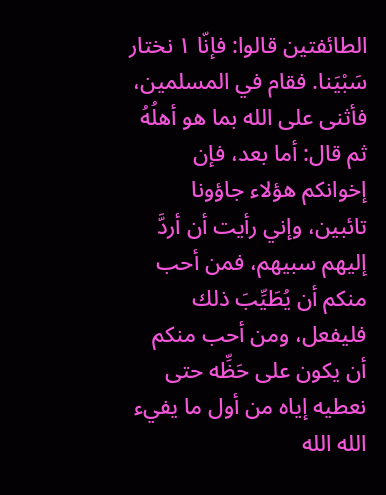الطائفتين قالوا: فإنّا ١ نختار سَبْيَنا. فقام في المسلمين، فأثنى على الله بما هو أهلُهُ ثم قال: أما بعد، فإن إخوانكم هؤلاء جاؤونا تائبين، وإني رأيت أن أردَّ إليهم سبيهم، فمن أحب منكم أن يُطَيِّبَ ذلك فليفعل، ومن أحب منكم أن يكون على حَظِّه حتى نعطيه إياه من أول ما يفيء الله الله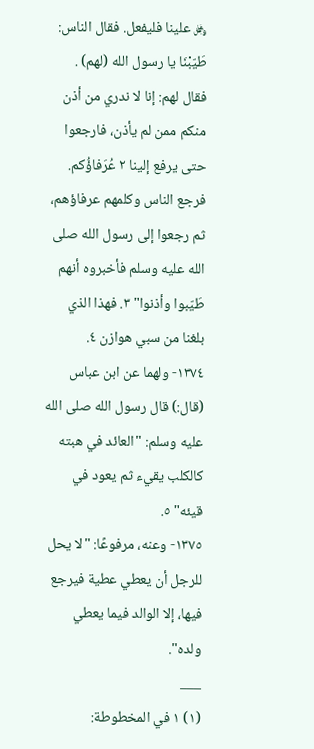﷿ علينا فليفعل. فقال الناس: طَيّبْنَا يا رسول الله (لهم) . فقال لهم: إنا لا ندري من أذن منكم ممن لم يأذن، فارجعوا حتى يرفع إلينا ٢ عُرَفاؤُكم. فرجع الناس وكلمهم عرفاؤهم، ثم رجعوا إلى رسول الله صلى الله عليه وسلم فأخبروه أنهم طَيّبوا وأذنوا" ٣. فهذا الذي بلغنا من سبي هوازن ٤.
١٣٧٤- ولهما عن ابن عباس (قال:) قال رسول الله صلى الله عليه وسلم: "العائد في هبته كالكلب يقيء ثم يعود في قيئه" ٥.
١٣٧٥- وعنه، مرفوعًا: "لا يحل للرجل أن يعطي عطية فيرجع فيها، إلا الوالد فيما يعطي ولده".
___
(١) ١ في المخطوطة: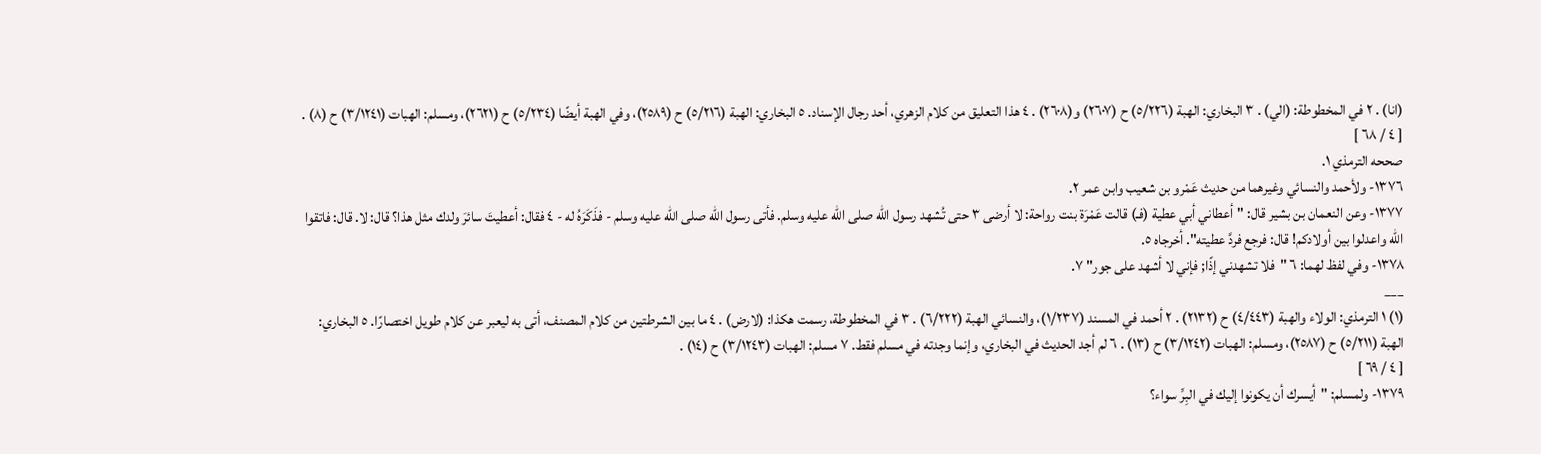(انا) . ٢ في المخطوطة: (الي) . ٣ البخاري: الهبة (٥/٢٢٦) ح (٢٦٠٧) و(٢٦٠٨) . ٤ هذا التعليق من كلام الزهري، أحد رجال الإسناد. ٥ البخاري: الهبة (٥/٢١٦) ح (٢٥٨٩)، وفي الهبة أيضًا (٥/٢٣٤) ح (٢٦٢١)، ومسلم: الهبات (٣/١٢٤١) ح (٨) .
[ ٤ / ٦٨ ]
صححه الترمذي ١.
١٣٧٦- ولأحمد والنسائي وغيرهما من حديث عَمْرو بن شعيب وابن عمر ٢.
١٣٧٧- وعن النعمان بن بشير قال: "أعطاني أبي عطية (فـ) قالت عَمْرَة بنت رواحة: لا أرضى ٣ حتى تُشهد رسول الله صلى الله عليه وسلم. فأتى رسول الله صلى الله عليه وسلم - فذَكَرَهُ له - ٤ فقال: أعطيتَ سائرَ ولدك مثل هذا؟ قال: لا. قال: فاتقوا الله واعدلوا بين أولادكم! قال: فرجع فردَّ عطيته". أخرجاه ٥.
١٣٧٨- وفي لفظ لهما: ٦ "فلا تشهدني إذًا; فإني لا أشهد على جور" ٧.
___
(١) ١ الترمذي: الولاء والهبة (٤/٤٤٣) ح (٢١٣٢) . ٢ أحمد في المسند (١/٢٣٧)، والنسائي الهبة (٦/٢٢٢) . ٣ في المخطوطة، رسمت هكذا: (لارض) . ٤ ما بين الشرطتين من كلام المصنف، أتى به ليعبر عن كلام طويل اختصارًا. ٥ البخاري: الهبة (٥/٢١١) ح (٢٥٨٧)، ومسلم: الهبات (٣/١٢٤٢) ح (١٣) . ٦ لم أجد الحديث في البخاري، وإنما وجدته في مسلم فقط. ٧ مسلم: الهبات (٣/١٢٤٣) ح (١٤) .
[ ٤ / ٦٩ ]
١٣٧٩- ولمسلم: "أيسرك أن يكونوا إليك في البِرِّ سواء؟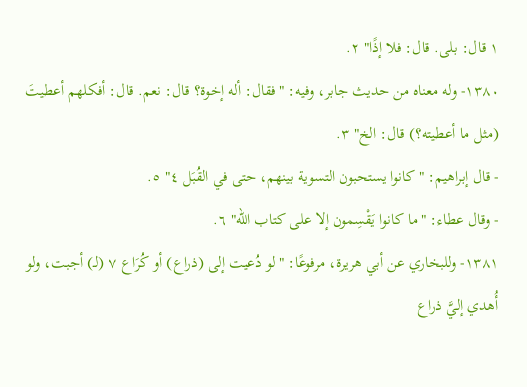١ قال: بلى. قال: فلا إذًا" ٢.
١٣٨٠- وله معناه من حديث جابر، وفيه: "فقال: أله إخوة؟ قال: نعم. قال: أفكلهم أعطيتَ (مثل ما أعطيته؟) قال: الخ" ٣.
- قال إبراهيم: "كانوا يستحبون التسوية بينهم، حتى في القُبَل ٤" ٥.
- وقال عطاء: "ما كانوا يَقْسِمون إلا على كتاب الله" ٦.
١٣٨١- وللبخاري عن أبي هريرة، مرفوعًا: "لو دُعيت إلى (ذراع) أو كُرَاع ٧ (لـ) أجبت، ولو أُهدي إليَّ ذراع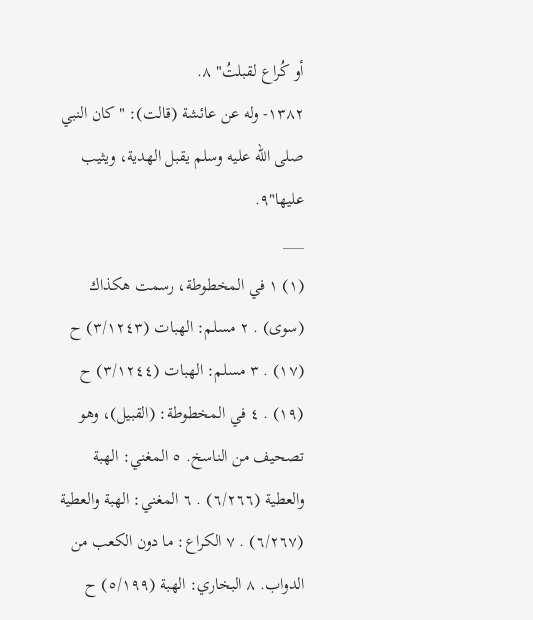أو كُراع لقبلتُ" ٨.
١٣٨٢- وله عن عائشة (قالت): "كان النبي صلى الله عليه وسلم يقبل الهدية، ويثيب عليها"٩.
___
(١) ١ في المخطوطة، رسمت هكذاك (سوى) . ٢ مسلم: الهبات (٣/١٢٤٣) ح (١٧) . ٣ مسلم: الهبات (٣/١٢٤٤) ح (١٩) . ٤ في المخطوطة: (القبيل)، وهو تصحيف من الناسخ. ٥ المغني: الهبة والعطية (٦/٢٦٦) . ٦ المغني: الهبة والعطية (٦/٢٦٧) . ٧ الكراع: ما دون الكعب من الدواب. ٨ البخاري: الهبة (٥/١٩٩) ح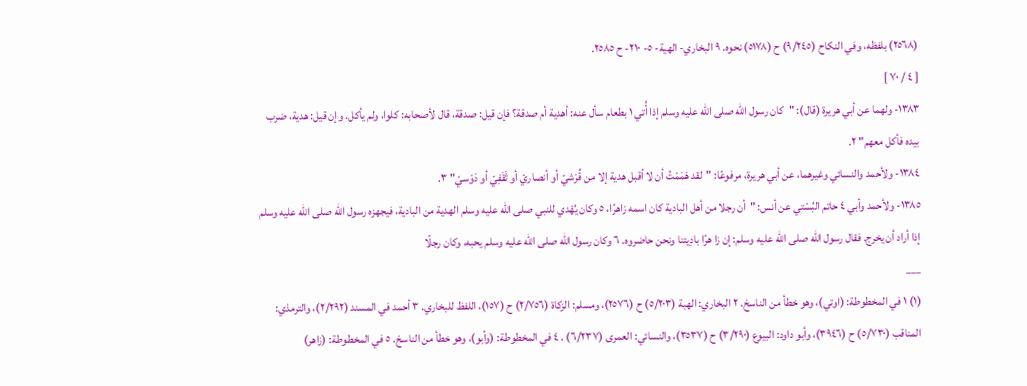(٢٥٦٨) بلفظه، وفي النكاح (٩/٢٤٥) ح (٥١٧٨) نحوه. ٩ البخاري- الهية- ٥- ٢١٠- ح ٢٥٨٥.
[ ٤ / ٧٠ ]
١٣٨٣- ولهما عن أبي هريرة (قال): "كان رسول الله صلى الله عليه وسلم إذا أُتي ١ بطعام سأل عنه: أهدية أم صدقة؟ فإن قيل: صدقة، قال لأصحابه: كلوا، ولم يأكل. وإن قيل: هدية، ضرب بيده فأكل معهم" ٢.
١٣٨٤- ولأحمد والنسائي وغيرهما، عن أبي هريرة، مرفوعًا: "لقد هَمَمْتُ أن لا أقبل هدية إلا من قُرَشيّ أو أنصاريّ أو ثَقَفِيّ أو دَوْسيّ" ٣.
١٣٨٥- ولأحمد وأبي ٤ حاتم البُسْتي عن أنس: "أن رجلا من أهل البادية كان اسمه زاهرًا، ٥ وكان يُهْدي للنبي صلى الله عليه وسلم الهدية من البادية، فيجهزه رسول الله صلى الله عليه وسلم إذا أراد أن يخرج. فقال رسول الله صلى الله عليه وسلم: إن زا هرًا بادِيتنا ونحن حاضروه. ٦ وكان رسول الله صلى الله عليه وسلم يحبه، وكان رجلًا
___
(١) ١ في المخطوطة: (اوتي)، وهو خطأ من الناسخ. ٢ البخاري: الهبة (٥/٢٠٣) ح (٢٥٧٦)، ومسلم: الزكاة (٢/٧٥٦) ح (١٥٧)، اللفظ للبخاري. ٣ أحمد في المسند (٢/٢٩٢)، والترمذي: المناقب (٥/٧٣٠) ح (٣٩٤٦)، وأبو داود: البيوع (٣/٢٩٠) ح (٣٥٣٧)، والنسائي: العمرى (٦/٢٣٧) . ٤ في المخطوطة: (وأبو)، وهو خطأ من الناسخ. ٥ في المخطوطة: (زاهر)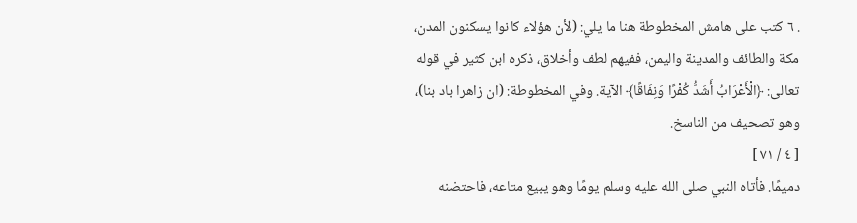. ٦ كتب على هامش المخطوطة هنا ما يلي: (لأن هؤلاء كانوا يسكنون المدن، مكة والطائف والمدينة واليمن، ففيهم لطف وأخلاق، ذكره ابن كثير في قوله تعالى: ﴿الْأَعْرَابُ أَشَدُّ كُفْرًا وَنِفَاقًا﴾ الآية. وفي المخطوطة: (ان زاهرا باد بنا)، وهو تصحيف من الناسخ.
[ ٤ / ٧١ ]
دميمًا. فأتاه النبي صلى الله عليه وسلم يومًا وهو يبيع متاعه، فاحتضنه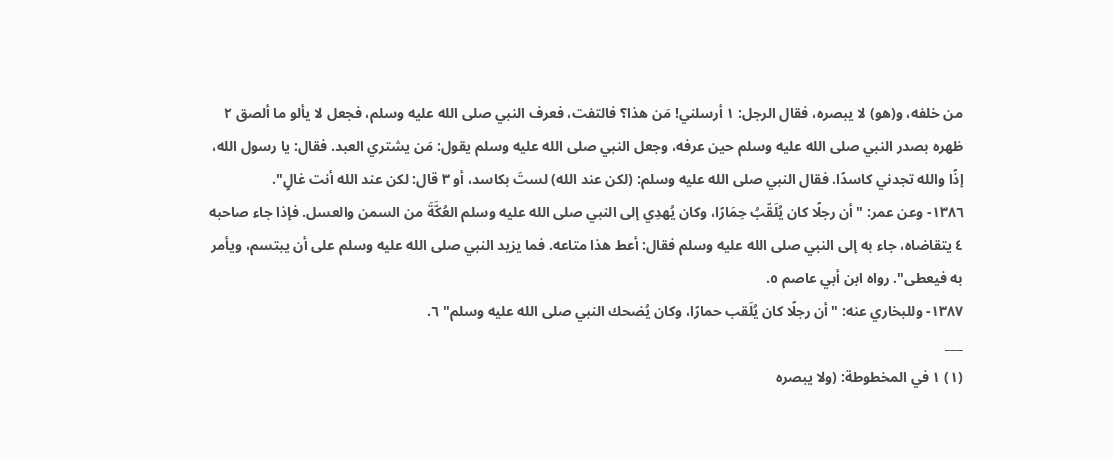من خلفه، و(هو) لا يبصره، فقال الرجل: ١ أرسلني! مَن هذا؟ فالتفت، فعرف النبي صلى الله عليه وسلم، فجعل لا يألو ما ألصق ٢ ظهره بصدر النبي صلى الله عليه وسلم حين عرفه، وجعل النبي صلى الله عليه وسلم يقول: مَن يشتري العبد. فقال: يا رسول الله، إذًا والله تجدني كاسدًا. فقال النبي صلى الله عليه وسلم: (لكن عند الله) لستَ بكاسد، أو ٣ قال: لكن عند الله أنت غالٍ".
١٣٨٦- وعن عمر: "أن رجلًا كان يُلَقّبُ حِمَارًا، وكان يُهدِي إلى النبي صلى الله عليه وسلم العُكَّةَ من السمن والعسل. فإذا جاء صاحبه ٤ يتقاضاه، جاء به إلى النبي صلى الله عليه وسلم فقال: أعط هذا متاعه. فما يزيد النبي صلى الله عليه وسلم على أن يبتسم، ويأمر به فيعطى". رواه ابن أبي عاصم ٥.
١٣٨٧- وللبخاري عنه: "أن رجلًا كان يُلَقب حمارًا، وكان يُضحك النبي صلى الله عليه وسلم" ٦.
___
(١) ١ في المخطوطة: (ولا يبصره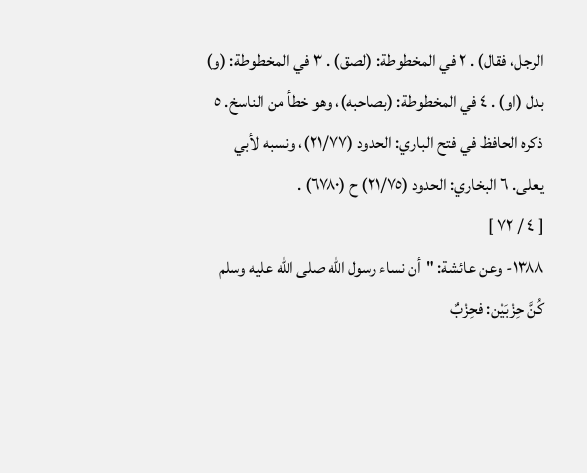الرجل، فقال) . ٢ في المخطوطة: (لصق) . ٣ في المخطوطة: (و) بدل (او) . ٤ في المخطوطة: (بصاحبه)، وهو خطأ من الناسخ. ٥ ذكره الحافظ في فتح الباري: الحدود (٢١/٧٧)، ونسبه لأبي يعلى. ٦ البخاري: الحدود (٢١/٧٥) ح (٦٧٨٠) .
[ ٤ / ٧٢ ]
١٣٨٨- وعن عائشة: "أن نساء رسول الله صلى الله عليه وسلم كُنَّ حِزْبَيْن: فحِزْبٌ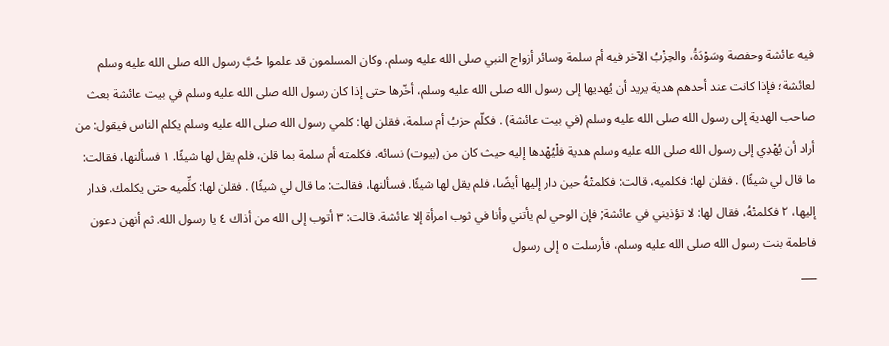فيه عائشة وحفصة وسَوْدَةُ، والحِزْبُ الآخر فيه أم سلمة وسائر أزواج النبي صلى الله عليه وسلم. وكان المسلمون قد علموا حُبَّ رسول الله صلى الله عليه وسلم لعائشة؛ فإذا كانت عند أحدهم هدية يريد أن يُهديها إلى رسول الله صلى الله عليه وسلم، أخّرها حتى إذا كان رسول الله صلى الله عليه وسلم في بيت عائشة بعث صاحب الهدية إلى رسول الله صلى الله عليه وسلم (في بيت عائشة) . فكلّم حزبُ أم سلمة، فقلن لها: كلمي رسول الله صلى الله عليه وسلم يكلم الناس فيقول: من أراد أن يُهْدِي إلى رسول الله صلى الله عليه وسلم هدية فلْيُهْدها إليه حيث كان من (بيوت) نسائه. فكلمته أم سلمة بما قلن، فلم يقل لها شيئًا. ١ فسألنها، فقالت: ما قال لي شيئًا) . فقلن لها: فكلميه، قالت: فكلمتْهُ حين دار إليها أيضًا، فلم يقل لها شيئًا. فسألنها، فقالت: ما قال لي شيئًا) . فقلن لها: كلِّميه حتى يكلمك. فدار إليها، ٢ فكلمتْهُ، فقال لها: لا تؤذيني في عائشة; فإن الوحي لم يأتني وأنا في ثوب امرأة إلا عائشة. قالت: ٣ أتوب إلى الله من أذاك ٤ يا رسول الله. ثم أنهن دعون فاطمة بنت رسول الله صلى الله عليه وسلم، فأرسلت ٥ إلى رسول
___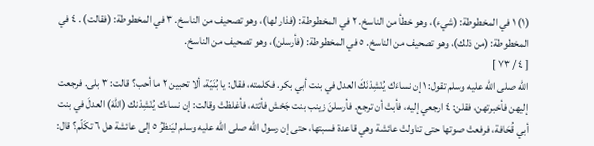(١) ١ في المخطوطة: (شيء)، وهو خطأ من الناسخ. ٢ في المخطوطة: (فذار لها)، وهو تصحيف من الناسخ. ٣ في المخطوطة: (فقالت) . ٤ في المخطوطة: (من ذلك)، وهو تصحيف من الناسخ. ٥ في المخطوطة: (فأرسلن)، وهو تصحيف من الناسخ.
[ ٤ / ٧٣ ]
الله صلى الله عليه وسلم تقول: ١ إن نساءَك يُنْشِدْنَكَ العدل في بنت أبي بكر. فكلمته، فقال: يا بُنَيّة، ألا تحبين ٢ ما أحب؟ قالت: ٣ بلى. فرجعت إليهن فأخبرتهن، فقلن: ٤ ارجعي إليه، فأبتْ أن ترجع. فأرسلنَ زينب بنت جَحْش فأتته، فأغلظتْ وقالت: إن نساءك يُنْشِدْنك (اللهَ) العدلَ في بنت أبي قُحَافة، فرفعتْ صوتها حتى تناولتْ عائشة وهي قاعدة فسبتها، حتى إن رسول الله صلى الله عليه وسلم ليَنظرُ ٥ إلى عائشة هل ٦ تكَلّم؟ قال: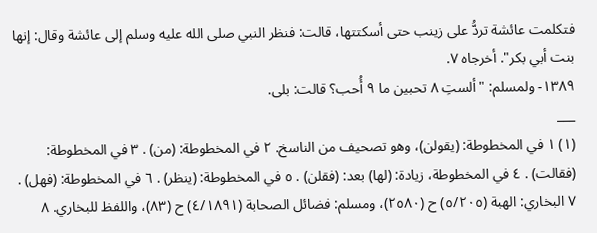فتكلمت عائشة تردُّ على زينب حتى أسكتتها، قالت: فنظر النبي صلى الله عليه وسلم إلى عائشة وقال: إنها بنت أبي بكر". أخرجاه ٧.
١٣٨٩- ولمسلم: "ألستِ ٨ تحبين ما ٩ أُحب؟ قالت: بلى.
___
(١) ١ في المخطوطة: (يقولن)، وهو تصحيف من الناسخ. ٢ في المخطوطة: (من) . ٣ في المخطوطة: (فقالت) . ٤ في المخطوطة، زيادة: (لها) بعد: (فقلن) . ٥ في المخطوطة: (ينظر) . ٦ في المخطوطة: (فهل) . ٧ البخاري: الهبة (٥/٢٠٥) ح (٢٥٨٠)، ومسلم: فضائل الصحابة (٤/١٨٩١) ح (٨٣)، واللفظ للبخاري. ٨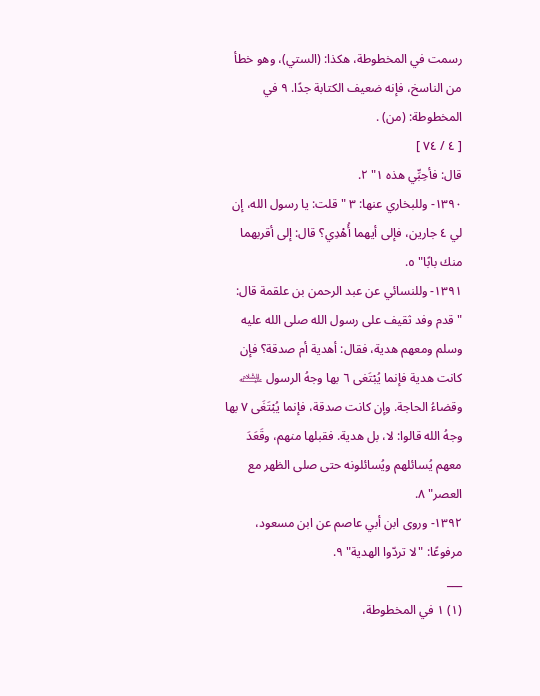رسمت في المخطوطة، هكذا: (الستي)، وهو خطأ من الناسخ، فإنه ضعيف الكتابة جدًا. ٩ في المخطوطة: (من) .
[ ٤ / ٧٤ ]
قال: فأحِبِّي هذه ١" ٢.
١٣٩٠- وللبخاري عنها: ٣ "قلت: يا رسول الله، إن لي ٤ جارين، فإلى أيهما أُهْدِي؟ قال: إلى أقربهما منك بابًا" ٥.
١٣٩١- وللنسائي عن عبد الرحمن بن علقمة قال: "قدم وفد ثقيف على رسول الله صلى الله عليه وسلم ومعهم هدية، فقال: أهدية أم صدقة؟ فإن كانت هدية فإنما يُبْتَغى ٦ بها وجهُ الرسول ﵇ وقضاءُ الحاجة. وإن كانت صدقة، فإنما يُبْتَغَى ٧ بها وجهُ الله قالوا: لا، بل هدية. فقبلها منهم، وقَعَدَ معهم يُسائلهم ويُسائلونه حتى صلى الظهر مع العصر" ٨.
١٣٩٢- وروى ابن أبي عاصم عن ابن مسعود، مرفوعًا: "لا تردّوا الهدية" ٩.
___
(١) ١ في المخطوطة،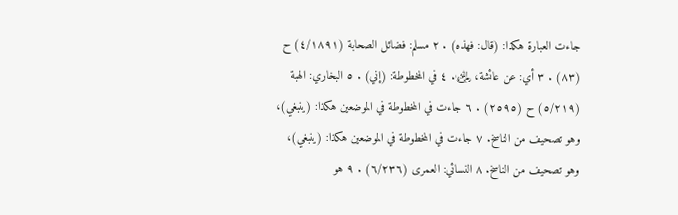جاءت العبارة هكذا: (قال: فهذه) . ٢ مسلم: فضائل الصحابة (٤/١٨٩١) ح (٨٣) . ٣ أي: عن عائشة، ﵂. ٤ في المخطوطة: (إني) . ٥ البخاري: الهبة (٥/٢١٩) ح (٢٥٩٥) . ٦ جاءت في المخطوطة في الموضعين هكذا: (ينبغي)، وهو تصحيف من الناسخ. ٧ جاءت في المخطوطة في الموضعين هكذا: (ينبغي)، وهو تصحيف من الناسخ. ٨ النسائي: العمرى (٦/٢٣٦) . ٩ هو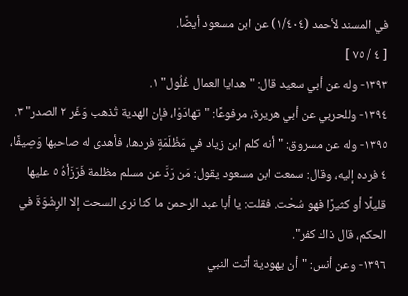في المسند لأحمد (١/٤٠٤) عن ابن مسعود أيضًا.
[ ٤ / ٧٥ ]
١٣٩٣- وله عن أبي سعيد قال: "هدايا العمال غُلُول" ١.
١٣٩٤- وللحربي عن أبي هريرة، مرفوعًا: "تهادَوْا، فإن الهدية تُذهب وَغَر ٢ الصدر" ٣.
١٣٩٥- وله عن مسروق: "أنه كلم ابن زياد في مَظْلَمَةٍ فردها، فأهدى له صاحبها وَصِيفًا، ٤ فرده إليه، وقال: سمعت ابن مسعود يقول: مَن رَدَّ عن مسلم مظلمة فَرَزَأهُ ٥ عليها قليلًا أو كثيرًا فهو سُحْت. فقلت: يا أبا عبد الرحمن ما كنا نرى السحت إلا الرِشْوَةَ في الحكم، قال ذاك كفر".
١٣٩٦- وعن أنس: "أن يهودية أتت النبي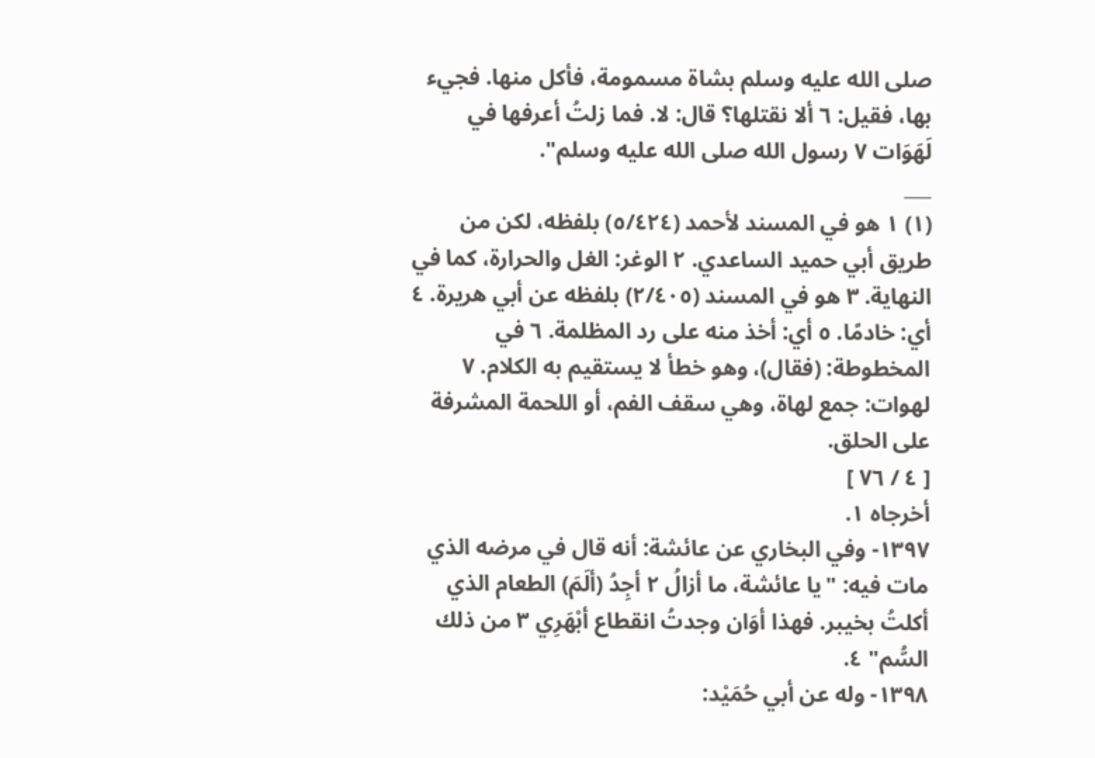صلى الله عليه وسلم بشاة مسمومة، فأكل منها. فجيء بها، فقيل: ٦ ألا نقتلها؟ قال: لا. فما زلتُ أعرفها في لَهَوَات ٧ رسول الله صلى الله عليه وسلم".
___
(١) ١ هو في المسند لأحمد (٥/٤٢٤) بلفظه، لكن من طريق أبي حميد الساعدي. ٢ الوغر: الغل والحرارة، كما في النهاية. ٣ هو في المسند (٢/٤٠٥) بلفظه عن أبي هريرة. ٤ أي: خادمًا. ٥ أي: أخذ منه على رد المظلمة. ٦ في المخطوطة: (فقال)، وهو خطأ لا يستقيم به الكلام. ٧ لهوات: جمع لهاة، وهي سقف الفم، أو اللحمة المشرفة على الحلق.
[ ٤ / ٧٦ ]
أخرجاه ١.
١٣٩٧- وفي البخاري عن عائشة: أنه قال في مرضه الذي مات فيه: "يا عائشة، ما أزالُ ٢ أجِدُ (ألَمَ) الطعام الذي أكلتُ بخيبر. فهذا أوَان وجدتُ انقطاع أبْهَرِي ٣ من ذلك السُّم" ٤.
١٣٩٨- وله عن أبي حُمَيْد: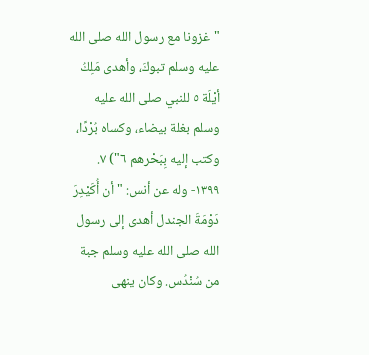"غزونا مع رسول الله صلى الله عليه وسلم تبوكَ، وأهدى مَلِكُ أيْلَة ٥ للنبي صلى الله عليه وسلم بغلة بيضاء، وكساه بُرْدًا، وكتب إليه بِبَحْرهم ٦") ٧.
١٣٩٩- وله عن أنس: "أن أُكَيْدِرَ دَوْمَةَ الجندل أهدى إلى رسول الله صلى الله عليه وسلم جبة من سُنْدُس. وكان ينهى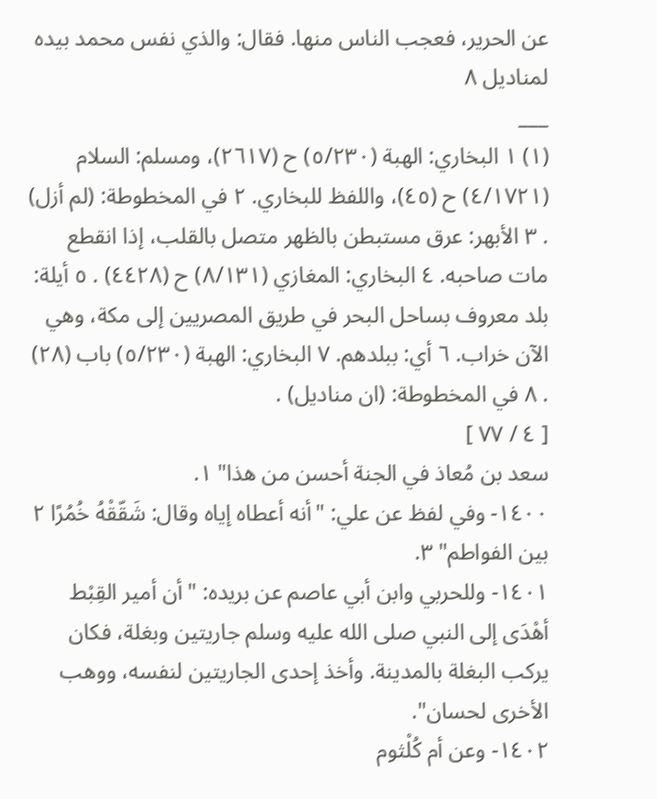عن الحرير، فعجب الناس منها. فقال: والذي نفس محمد بيده لمناديل ٨
___
(١) ١ البخاري: الهبة (٥/٢٣٠) ح (٢٦١٧)، ومسلم: السلام (٤/١٧٢١) ح (٤٥)، واللفظ للبخاري. ٢ في المخطوطة: (لم أزل) . ٣ الأبهر: عرق مستبطن بالظهر متصل بالقلب، إذا انقطع مات صاحبه. ٤ البخاري: المغازي (٨/١٣١) ح (٤٤٢٨) . ٥ أيلة: بلد معروف بساحل البحر في طريق المصريين إلى مكة، وهي الآن خراب. ٦ أي: ببلدهم. ٧ البخاري: الهبة (٥/٢٣٠) باب (٢٨) . ٨ في المخطوطة: (ان مناديل) .
[ ٤ / ٧٧ ]
سعد بن مُعاذ في الجنة أحسن من هذا" ١.
١٤٠٠- وفي لفظ عن علي: "أنه أعطاه إياه وقال: شَقّقْهُ خُمُرًا ٢ بين الفواطم" ٣.
١٤٠١- وللحربي وابن أبي عاصم عن بريده: "أن أمير القِبْط أهْدَى إلى النبي صلى الله عليه وسلم جاريتين وبغلة، فكان يركب البغلة بالمدينة. وأخذ إحدى الجاريتين لنفسه، ووهب الأخرى لحسان".
١٤٠٢- وعن أم كُلْثوم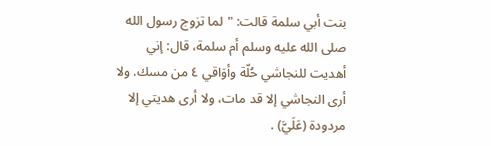بنت أبي سلمة قالت: "لما تزوج رسول الله صلى الله عليه وسلم أم سلمة، قال: إني أهديت للنجاشي حُلّة وأوَاقي ٤ من مسك. ولا أرى النجاشي إلا قد مات، ولا أرى هديتي إلا مردودة (عَلَيَّ) .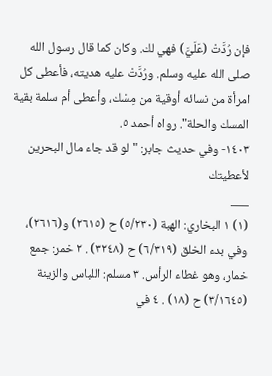فإن رُدَّتْ (عَلَيَّ) فهي لك. وكان كما قال رسول الله صلى الله عليه وسلم. ورُدَّتْ عليه هديته، فأعطى كل امرأة من نسائه أوقية من مِسْك، وأعطى أم سلمة بقية المسك والحلة". رواه أحمد ٥.
١٤٠٣- وفي حديث جابر: "لو قد جاء مال البحرين لأعطيتك
___
(١) ١ البخاري: الهبة (٥/٢٣٠) ح (٢٦١٥) و(٢٦١٦)، وفي بدء الخلق (٦/٣١٩) ح (٣٢٤٨) . ٢ خمر: جمع خمار، وهو غطاء الرأس. ٣ مسلم: اللباس والزينة (٣/١٦٤٥) ح (١٨) . ٤ في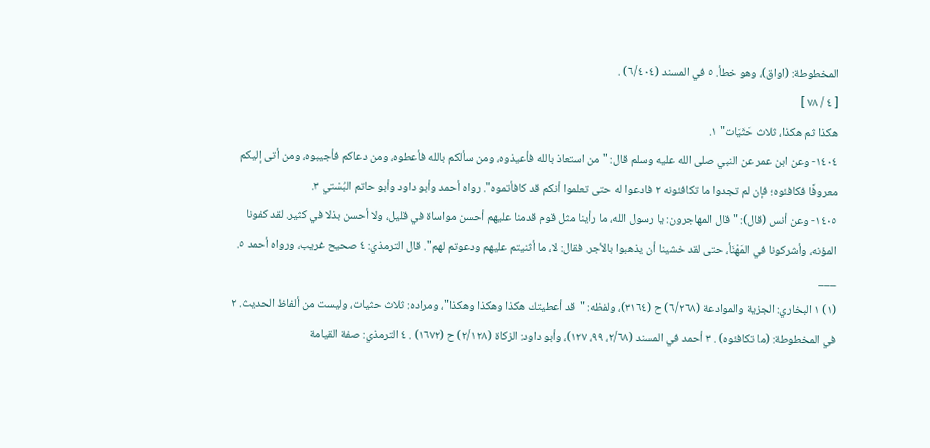المخطوطة: (اواق)، وهو خطأ. ٥ في المسند (٦/٤٠٤) .
[ ٤ / ٧٨ ]
هكذا ثم هكذا، ثلاث حَثَيَات" ١.
١٤٠٤- وعن ابن عمر عن النبي صلى الله عليه وسلم قال: "من استعاذ بالله فأعيذوه، ومن سألكم بالله فأعطوه، ومن دعاكم فأجيبوه، ومن أتى إليكم معروفًا فكافئوه؛ فإن لم تجدوا ما تكافئونه ٢ فادعوا له حتى تعلموا أنكم قد كافأتموه". رواه أحمد وأبو داود وأبو حاتم البُسْتي ٣.
١٤٠٥- وعن أنس (قال): "قال المهاجرون: يا رسول الله، ما رأينا مثل قوم قدمنا عليهم أحسن مواساة في قليل، ولا أحسن بذلا في كثير. لقد كفونا المؤنه، وأشركونا في المَهْنَأ، حتى لقد خشينا أن يذهبوا بالأجر. فقال: لا، ما أثنيتم عليهم ودعوتم لهم". قال الترمذي: ٤ صحيح غريب، ورواه أحمد ٥.
___
(١) ١ البخاري: الجزية والموادعة (٦/٢٦٨) ح (٣١٦٤)، ولفظه: "قد أعطيتك هكذا وهكذا وهكذا"، ومراده: ثلاث حثيات، وليست من ألفاظ الحديث. ٢ في المخطوطة: (ما تكافئوه) . ٣ أحمد في المسند (٢/٦٨، ٩٩، ١٢٧)، وأبو داود: الزكاة (٢/١٢٨) ح (١٦٧٢) . ٤ الترمذي: صفة القيامة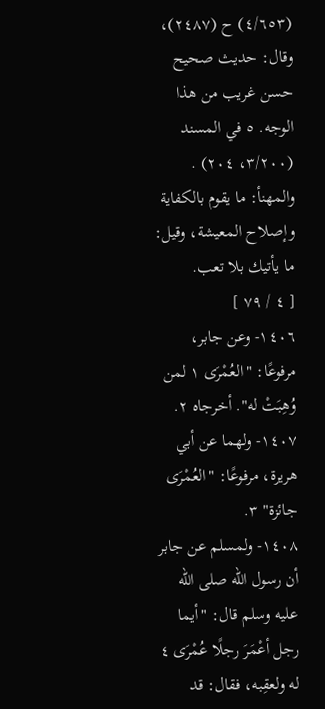(٤/٦٥٣) ح (٢٤٨٧)، وقال: حديث صحيح حسن غريب من هذا الوجه. ٥ في المسند (٣/٢٠٠، ٢٠٤) . والمهنأ: ما يقوم بالكفاية وإصلاح المعيشة، وقيل: ما يأتيك بلا تعب.
[ ٤ / ٧٩ ]
١٤٠٦- وعن جابر، مرفوعًا: "العُمْرَى ١ لمن وُهِبَتْ له". أخرجاه ٢.
١٤٠٧- ولهما عن أبي هريرة، مرفوعًا: "العُمْرَى جائزة" ٣.
١٤٠٨- ولمسلم عن جابر أن رسول الله صلى الله عليه وسلم قال: "أيما رجل أعْمَرَ رجلًا عُمْرَى ٤ له ولعقِبه، فقال: قد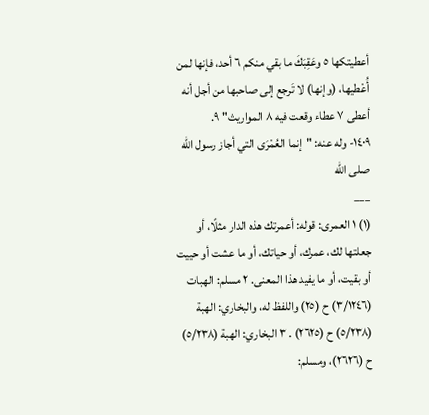أعطيتكها ٥ وعَقِبَكَ ما بقي منكم ٦ أحد، فإنها لمن أُعْطيها، (وإنها) لا تَرجع إلى صاحبها من أجل أنه أعطى ٧ عطاء وقعت فيه ٨ المواريث" ٩.
١٤٠٩- وله عنه: "إنما العُمْرَى التي أجاز رسول الله صلى الله
___
(١) ١ العمرى: قوله: أعمرتك هذه الدار مثلًا، أو جعلتها لك، عمرك، أو حياتك، أو ما عشت أو حييت أو بقيت، أو ما يفيد هذا المعنى. ٢ مسلم: الهبات (٣/١٢٤٦) ح (٢٥) واللفظ له، والبخاري: الهبة (٥/٢٣٨) ح (٢٦٢٥) . ٣ البخاري: الهبة (٥/٢٣٨) ح (٢٦٢٦)، ومسلم: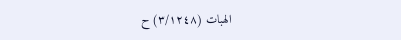الهبات (٣/١٢٤٨) ح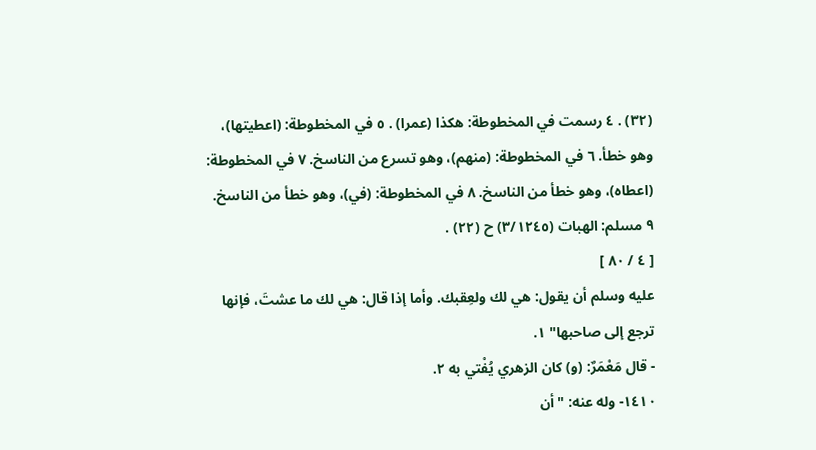(٣٢) . ٤ رسمت في المخطوطة: هكذا (عمرا) . ٥ في المخطوطة: (اعطيتها)، وهو خطأ. ٦ في المخطوطة: (منهم)، وهو تسرع من الناسخ. ٧ في المخطوطة: (اعطاه)، وهو خطأ من الناسخ. ٨ في المخطوطة: (في)، وهو خطأ من الناسخ. ٩ مسلم: الهبات (٣/١٢٤٥) ح (٢٢) .
[ ٤ / ٨٠ ]
عليه وسلم أن يقول: هي لك ولعِقبك. وأما إذا قال: هي لك ما عشتَ، فإنها ترجع إلى صاحبها" ١.
- قال مَعْمَرٌ: (و) كان الزهري يُفْتي به ٢.
١٤١٠- وله عنه: "أن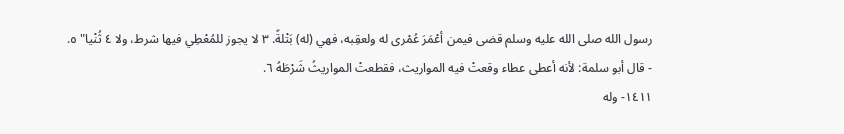رسول الله صلى الله عليه وسلم قضى فيمن أعْمَرَ عُمْرى له ولعقِبه، فهي (له) بَتْلةً. ٣ لا يجوز للمُعْطِي فيها شرط، ولا ٤ ثُنْيا" ٥.
- قال أبو سلمة: لأنه أعطى عطاء وقعتْ فيه المواريث، فقطعتْ المواريثُ شَرْطَهُ ٦.
١٤١١- وله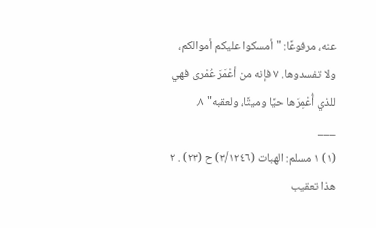عنه، مرفوعًا: "أمسكوا عليكم أموالكم، ولا تفسدوها. ٧ فإنه من أعْمَرَ عُمْرى فهي للذي أُعْمِرَها حيًا وميتًا، ولعقبه" ٨.
___
(١) ١ مسلم: الهبات (٣/١٢٤٦) ح (٢٣) . ٢ هذا تعقيب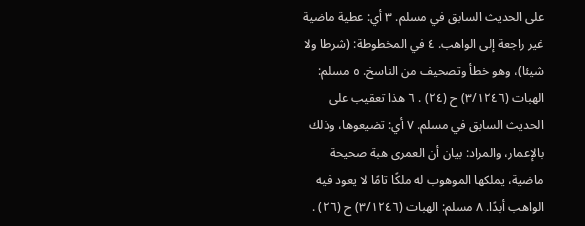على الحديث السابق في مسلم. ٣ أي: عطية ماضية غير راجعة إلى الواهب. ٤ في المخطوطة: (شرطا ولا شيئا)، وهو خطأ وتصحيف من الناسخ. ٥ مسلم: الهبات (٣/١٢٤٦) ح (٢٤) . ٦ هذا تعقيب على الحديث السابق في مسلم. ٧ أي: تضيعوها، وذلك بالإعمار، والمراد: بيان أن العمرى هبة صحيحة ماضية، يملكها الموهوب له ملكًا تامًا لا يعود فيه الواهب أبدًا. ٨ مسلم: الهبات (٣/١٢٤٦) ح (٢٦) .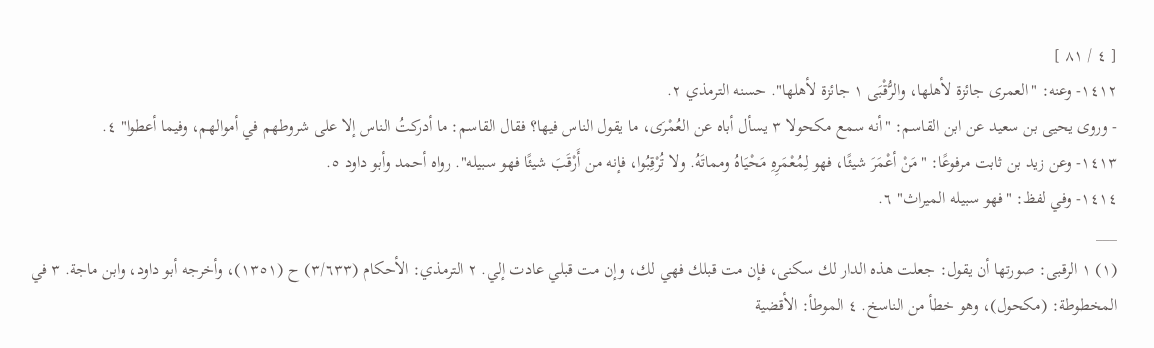[ ٤ / ٨١ ]
١٤١٢- وعنه: "العمرى جائزة لأهلها، والرُّقْبَى ١ جائزة لأهلها". حسنه الترمذي ٢.
- وروى يحيى بن سعيد عن ابن القاسم: "أنه سمع مكحولا ٣ يسأل أباه عن العُمْرَى، ما يقول الناس فيها؟ فقال القاسم: ما أدركتُ الناس إلا على شروطهم في أموالهم، وفيما أعطوا" ٤.
١٤١٣- وعن زيد بن ثابت مرفوعًا: "مَنْ أعْمَرَ شيئًا، فهو لِمُعْمَرِهِ مَحْيَاهُ ومماتَهُ. ولا تُرْقِبُوا، فإنه من أَرْقَبَ شيئًا فهو سبيله". رواه أحمد وأبو داود ٥.
١٤١٤- وفي لفظ: "فهو سبيله الميراث" ٦.
___
(١) ١ الرقبى: صورتها أن يقول: جعلت هذه الدار لك سكنى، فإن مت قبلك فهي لك، وإن مت قبلي عادت إلي. ٢ الترمذي: الأحكام (٣/٦٣٣) ح (١٣٥١)، وأخرجه أبو داود، وابن ماجة. ٣ في المخطوطة: (مكحول)، وهو خطأ من الناسخ. ٤ الموطأ: الأقضية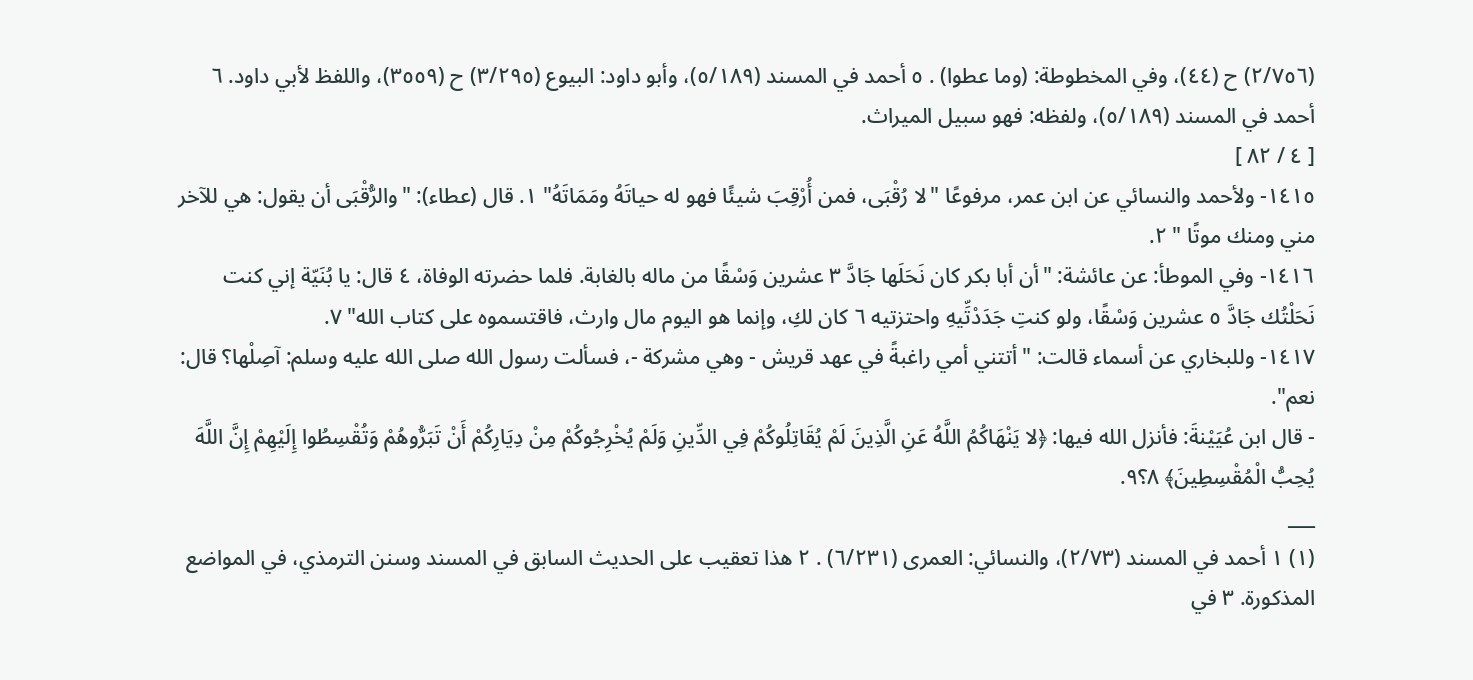(٢/٧٥٦) ح (٤٤)، وفي المخطوطة: (وما عطوا) . ٥ أحمد في المسند (٥/١٨٩)، وأبو داود: البيوع (٣/٢٩٥) ح (٣٥٥٩)، واللفظ لأبي داود. ٦ أحمد في المسند (٥/١٨٩)، ولفظه: فهو سبيل الميراث.
[ ٤ / ٨٢ ]
١٤١٥- ولأحمد والنسائي عن ابن عمر، مرفوعًا "لا رُقْبَى، فمن أُرْقِبَ شيئًا فهو له حياتَهُ ومَمَاتَهُ" ١. قال (عطاء): "والرُّقْبَى أن يقول: هي للآخر مني ومنك موتًا " ٢.
١٤١٦- وفي الموطأ: عن عائشة: "أن أبا بكر كان نَحَلَها جَادَّ ٣ عشرين وَسْقًا من ماله بالغابة. فلما حضرته الوفاة، ٤ قال: يا بُنَيّة إني كنت نَحَلْتُك جَادَّ ٥ عشرين وَسْقًا، ولو كنتِ جَدَدْتِّيهِ واحتزتيه ٦ كان لكِ، وإنما هو اليوم مال وارث، فاقتسموه على كتاب الله" ٧.
١٤١٧- وللبخاري عن أسماء قالت: "أتتني أمي راغبةً في عهد قريش - وهي مشركة -، فسألت رسول الله صلى الله عليه وسلم: آصِلْها؟ قال: نعم".
- قال ابن عُيَيْنةَ: فأنزل الله فيها: ﴿لا يَنْهَاكُمُ اللَّهُ عَنِ الَّذِينَ لَمْ يُقَاتِلُوكُمْ فِي الدِّينِ وَلَمْ يُخْرِجُوكُمْ مِنْ دِيَارِكُمْ أَنْ تَبَرُّوهُمْ وَتُقْسِطُوا إِلَيْهِمْ إِنَّ اللَّهَ يُحِبُّ الْمُقْسِطِينَ﴾ ٨؟٩.
___
(١) ١ أحمد في المسند (٢/٧٣)، والنسائي: العمرى (٦/٢٣١) . ٢ هذا تعقيب على الحديث السابق في المسند وسنن الترمذي، في المواضع المذكورة. ٣ في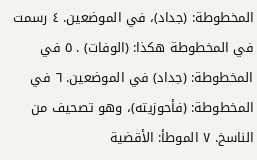المخطوطة: (جداد)، في الموضعين. ٤ رسمت في المخطوطة هكذا: (الوفات) . ٥ في المخطوطة: (جداد) في الموضعين. ٦ في المخطوطة: (فأحوزيته)، وهو تصحيف من الناسخ. ٧ الموطأ: الأقضية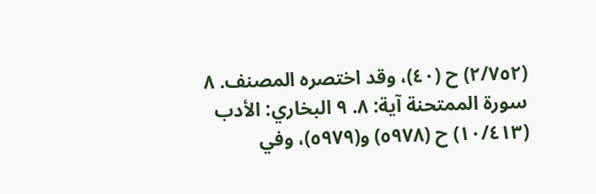(٢/٧٥٢) ح (٤٠)، وقد اختصره المصنف. ٨ سورة الممتحنة آية: ٨. ٩ البخاري: الأدب (١٠/٤١٣) ح (٥٩٧٨) و(٥٩٧٩)، وفي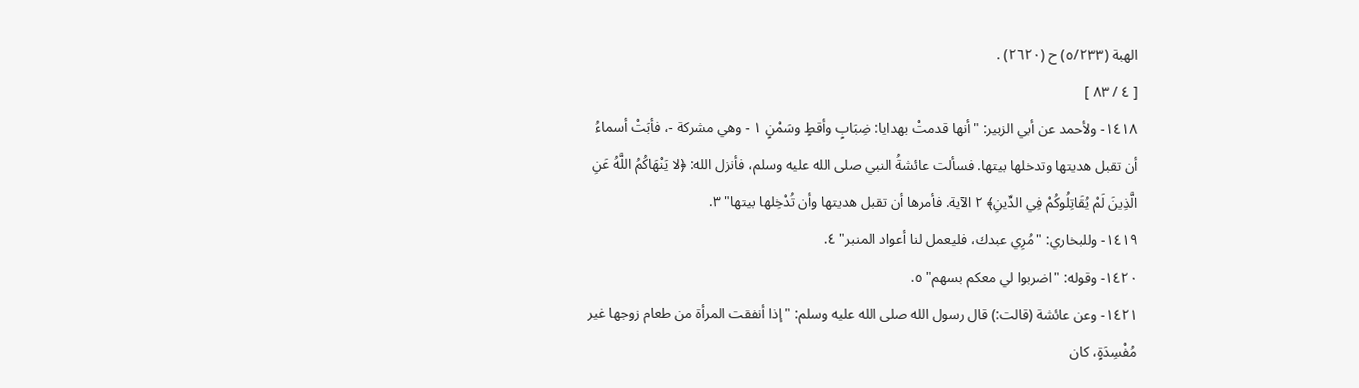الهبة (٥/٢٣٣) ح (٢٦٢٠) .
[ ٤ / ٨٣ ]
١٤١٨- ولأحمد عن أبي الزبير: "أنها قدمتْ بهدايا: ضِبَابٍ وأقطٍ وسَمْنٍ ١ - وهي مشركة -، فأبَتْ أسماءُ أن تقبل هديتها وتدخلها بيتها. فسألت عائشةُ النبي صلى الله عليه وسلم، فأنزل الله: ﴿لا يَنْهَاكُمُ اللَّهُ عَنِ الَّذِينَ لَمْ يُقَاتِلُوكُمْ فِي الدِّينِ﴾ ٢ الآية. فأمرها أن تقبل هديتها وأن تُدْخِلها بيتها" ٣.
١٤١٩- وللبخاري: "مُرِي عبدك، فليعمل لنا أعواد المنبر" ٤.
١٤٢٠- وقوله: "اضربوا لي معكم بسهم" ٥.
١٤٢١- وعن عائشة (قالت:) قال رسول الله صلى الله عليه وسلم: "إذا أنفقت المرأة من طعام زوجها غير مُفْسِدَةٍ، كان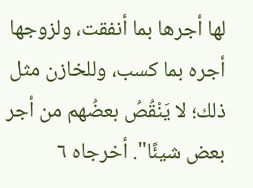لها أجرها بما أنفقت، ولزوجها أجره بما كسب، وللخازن مثل ذلك؛ لا يَنْقُصُ بعضُهم من أجر بعض شيئًا". أخرجاه ٦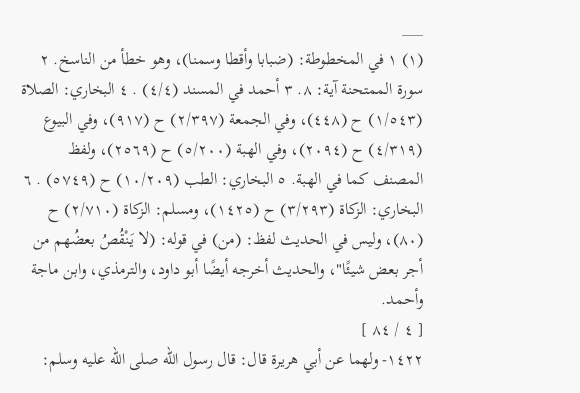___
(١) ١ في المخطوطة: (ضبابا وأقطا وسمنا)، وهو خطأ من الناسخ. ٢ سورة الممتحنة آية: ٨. ٣ أحمد في المسند (٤/٤) . ٤ البخاري: الصلاة (١/٥٤٣) ح (٤٤٨)، وفي الجمعة (٢/٣٩٧) ح (٩١٧)، وفي البيوع (٤/٣١٩) ح (٢٠٩٤)، وفي الهبة (٥/٢٠٠) ح (٢٥٦٩)، ولفظ المصنف كما في الهبة. ٥ البخاري: الطب (١٠/٢٠٩) ح (٥٧٤٩) . ٦ البخاري: الزكاة (٣/٢٩٣) ح (١٤٢٥)، ومسلم: الزكاة (٢/٧١٠) ح (٨٠)، وليس في الحديث لفظ: (من) في قوله: (لا يَنْقُصُ بعضُهم من أجر بعض شيئًا"، والحديث أخرجه أيضًا أبو داود، والترمذي، وابن ماجة وأحمد.
[ ٤ / ٨٤ ]
١٤٢٢- ولهما عن أبي هريرة قال: قال رسول الله صلى الله عليه وسلم: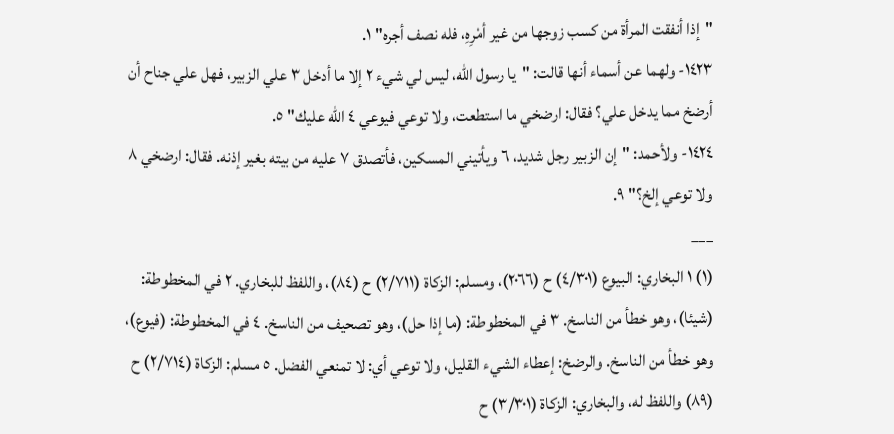"إذا أنفقت المرأة من كسب زوجها من غير أمْرِهِ، فله نصف أجره" ١.
١٤٢٣- ولهما عن أسماء أنها قالت: "يا رسول الله، ليس لي شيء ٢ إلا ما أدخل ٣ علي الزبير، فهل علي جناح أن أرضخ مما يدخل علي؟ فقال: ارضخي ما استطعت، ولا توعي فيوعي ٤ الله عليك" ٥.
١٤٢٤- ولأحمد: "إن الزبير رجل شديد، ٦ ويأتيني المسكين، فأتصدق ٧ عليه من بيته بغير إذنه. فقال: ارضخي ٨ ولا توعي إلخ؟" ٩.
___
(١) ١ البخاري: البيوع (٤/٣٠١) ح (٢٠٦٦)، ومسلم: الزكاة (٢/٧١١) ح (٨٤)، واللفظ للبخاري. ٢ في المخطوطة: (شيئا)، وهو خطأ من الناسخ. ٣ في المخطوطة: (ما إذا حل)، وهو تصحيف من الناسخ. ٤ في المخطوطة: (فيوع)، وهو خطأ من الناسخ. والرضخ: إعطاء الشيء القليل، ولا توعي أي: لا تمنعي الفضل. ٥ مسلم: الزكاة (٢/٧١٤) ح (٨٩) واللفظ له، والبخاري: الزكاة (٣/٣٠١) ح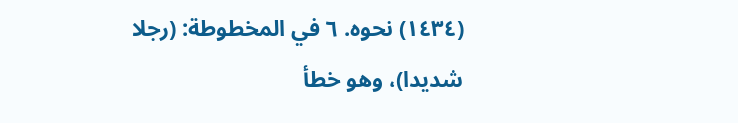(١٤٣٤) نحوه. ٦ في المخطوطة: (رجلا شديدا)، وهو خطأ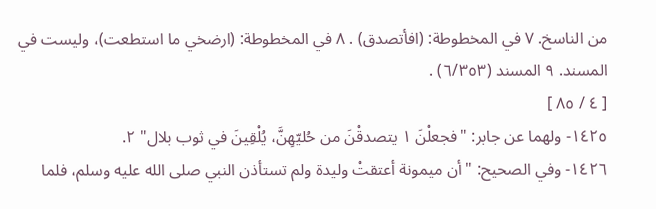من الناسخ. ٧ في المخطوطة: (افأتصدق) . ٨ في المخطوطة: (ارضخي ما استطعت)، وليست في المسند. ٩ المسند (٦/٣٥٣) .
[ ٤ / ٨٥ ]
١٤٢٥- ولهما عن جابر: "فجعلْنَ ١ يتصدقْنَ من حُليّهِنَّ، يُلْقِينَ في ثوب بلال" ٢.
١٤٢٦- وفي الصحيح: "أن ميمونة أعتقتْ وليدة ولم تستأذن النبي صلى الله عليه وسلم، فلما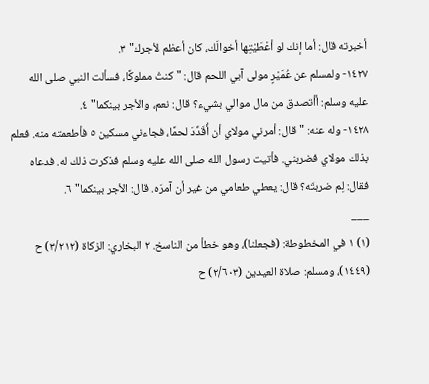أخبرته قال: أما إنك لو أعْطَيْتِها أخوالَك، كان أعظم لأجرك" ٣.
١٤٢٧- ولمسلم عن عُمَيْرٍ مولى آبي اللحم قال: "كنتُ مملوكًا، فسألت النبي صلى الله عليه وسلم: أأتصدق من مال موالي بشيء؟ قال: نعم، والأجر بينكما" ٤.
١٤٢٨- وله عنه: "قال: أمرني مولاي أن أُقَدِّدَ لحمًا، فجاءني مسكين ٥ فأطعمته منه. فعلم بذلك مولاي فضربني. فأتيت رسول الله صلى الله عليه وسلم فذكرت ذلك له. فدعاه فقال: لِم ضربتَه؟ قال: يعطي طعامي من غير أن آمرَه. قال: الأجر بينكما" ٦.
___
(١) ١ في المخطوطة: (فجعلنا)، وهو خطأ من الناسخ. ٢ البخاري: الزكاة (٣/٢١٢) ح (١٤٤٩)، ومسلم: صلاة العيدين (٢/٦٠٣) ح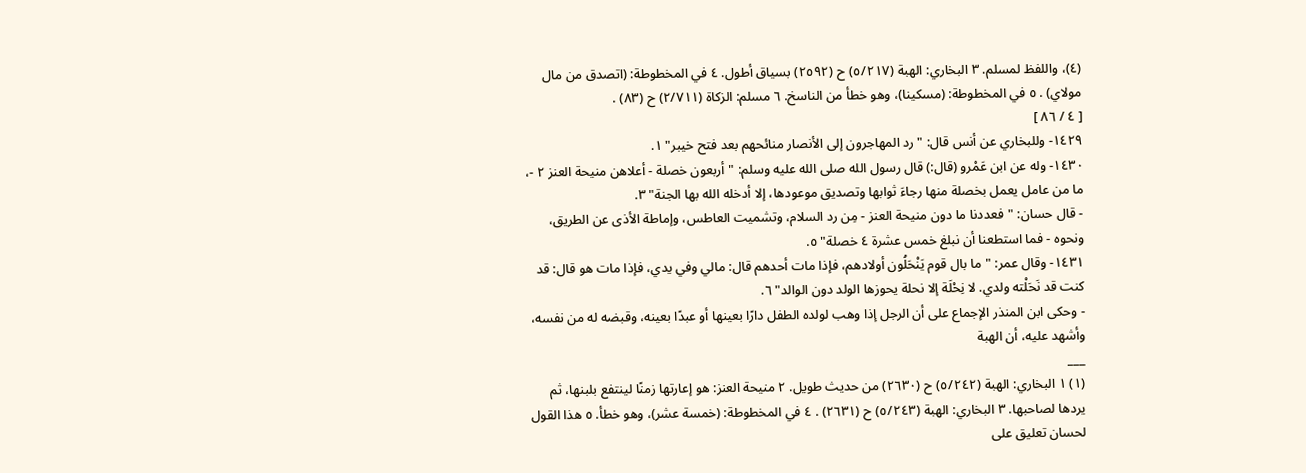(٤)، واللفظ لمسلم. ٣ البخاري: الهبة (٥/٢١٧) ح (٢٥٩٢) بسياق أطول. ٤ في المخطوطة: (اتصدق من مال مولاي) . ٥ في المخطوطة: (مسكينا)، وهو خطأ من الناسخ. ٦ مسلم: الزكاة (٢/٧١١) ح (٨٣) .
[ ٤ / ٨٦ ]
١٤٢٩- وللبخاري عن أنس قال: "رد المهاجرون إلى الأنصار منائحهم بعد فتح خيبر" ١.
١٤٣٠- وله عن ابن عَمْرو (قال:) قال رسول الله صلى الله عليه وسلم: "أربعون خصلة - أعلاهن منيحة العنز ٢ -، ما من عامل يعمل بخصلة منها رجاءَ ثوابها وتصديق موعودها، إلا أدخله الله بها الجنة" ٣.
- قال حسان: "فعددنا ما دون منيحة العنز - مِن رد السلام، وتشميت العاطس، وإماطة الأذى عن الطريق، ونحوه - فما استطعنا أن نبلغ خمس عشرة ٤ خصلة" ٥.
١٤٣١- وقال عمر: "ما بال قوم يَنْحَلُون أولادهم، فإذا مات أحدهم قال: مالي وفي يدي، فإذا مات هو قال: قد كنت قد نَحَلْته ولدي. لا نِحْلَة إلا نحلة يحوزها الولد دون الوالد" ٦.
- وحكى ابن المنذر الإجماع على أن الرجل إذا وهب لولده الطفل دارًا بعينها أو عبدًا بعينه، وقبضه له من نفسه، وأشهد عليه، أن الهبة
___
(١) ١ البخاري: الهبة (٥/٢٤٢) ح (٢٦٣٠) من حديث طويل. ٢ منيحة العنز: هو إعارتها زمنًا لينتفع بلبنها، ثم يردها لصاحبها. ٣ البخاري: الهبة (٥/٢٤٣) ح (٢٦٣١) . ٤ في المخطوطة: (خمسة عشر)، وهو خطأ. ٥ هذا القول لحسان تعليق على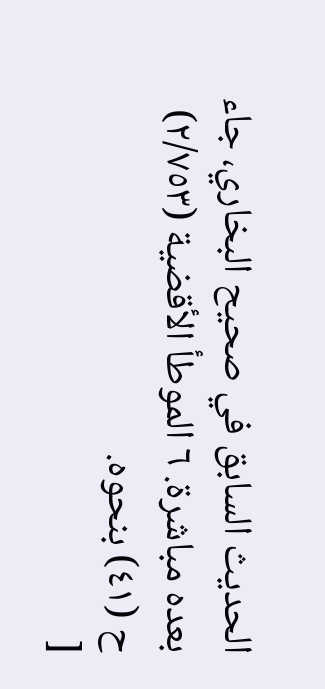الحديث السابق في صحيح البخاري، جاء بعده مباشرة. ٦ الموطأ الأقضية (٢/٧٥٣) ح (٤١) بنحوه.
[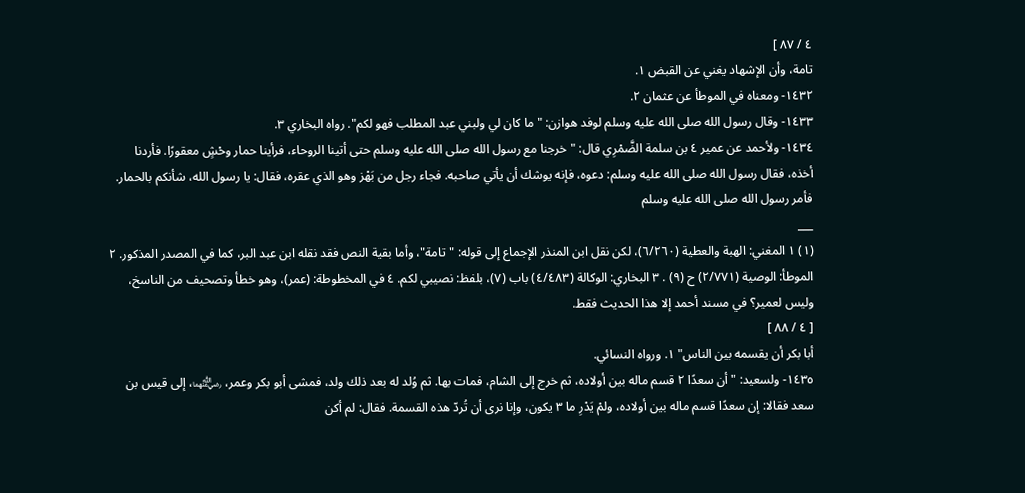٤ / ٨٧ ]
تامة، وأن الإشهاد يغني عن القبض ١.
١٤٣٢- ومعناه في الموطأ عن عثمان ٢.
١٤٣٣- وقال رسول الله صلى الله عليه وسلم لوفد هوازن: "ما كان لي ولبني عبد المطلب فهو لكم". رواه البخاري ٣.
١٤٣٤- ولأحمد عن عمير ٤ بن سلمة الضَّمْرِي قال: "خرجنا مع رسول الله صلى الله عليه وسلم حتى أتينا الروحاء، فرأينا حمار وحْشٍ معقورًا. فأردنا أخذه، فقال رسول الله صلى الله عليه وسلم: دعوه، فإنه يوشك أن يأتي صاحبه. فجاء رجل من بَهْز وهو الذي عقره، فقال: يا رسول الله، شأنكم بالحمار. فأمر رسول الله صلى الله عليه وسلم
___
(١) ١ المغني: الهبة والعطية (٦/٢٦٠)، لكن نقل ابن المنذر الإجماع إلى قوله: "تامة"، وأما بقية النص فقد نقله ابن عبد البر، كما في المصدر المذكور. ٢ الموطأ: الوصية (٢/٧٧١) ح (٩) . ٣ البخاري: الوكالة (٤/٤٨٣) باب (٧)، بلفظ: نصيبي لكم. ٤ في المخطوطة: (عمر)، وهو خطأ وتصحيف من الناسخ، وليس لعمير؟ في مسند أحمد إلا هذا الحديث فقط.
[ ٤ / ٨٨ ]
أبا بكر أن يقسمه بين الناس" ١. ورواه النسائي.
١٤٣٥- ولسعيد: "أن سعدًا ٢ قسم ماله بين أولاده، ثم خرج إلى الشام، فمات بها. ثم وُلد له بعد ذلك ولد، فمشى أبو بكر وعمر، ﵄، إلى قيس بن سعد فقالا: إن سعدًا قسم ماله بين أولاده، ولمْ يَدْرِ ما ٣ يكون، وإنا نرى أن تُردّ هذه القسمة. فقال: لم أكن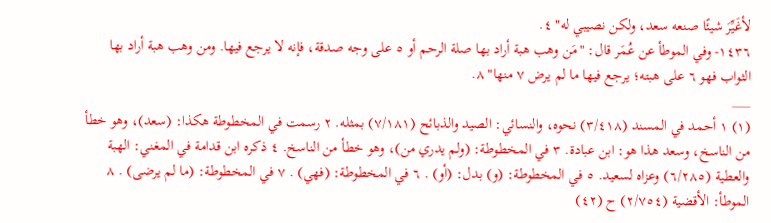لأغَيِّرَ شيئًا صنعه سعد، ولكن نصيبي له" ٤.
١٤٣٦- وفي الموطأ عن عُمَر قال: "مَن وهب هبة أراد بها صلة الرحم أو ٥ على وجه صدقة، فإنه لا يرجع فيها. ومن وهب هبة أراد بها الثواب فهو ٦ على هبته؛ يرجع فيها ما لم يرض ٧ منها" ٨.
___
(١) ١ أحمد في المسند (٣/٤١٨) نحوه، والنسائي: الصيد والذبائح (٧/١٨١) بمثله. ٢ رسمت في المخطوطة هكذا: (سعد)، وهو خطأ من الناسخ، وسعد هذا هو: ابن عبادة. ٣ في المخطوطة: (ولم يدري من)، وهو خطأ من الناسخ. ٤ ذكره ابن قدامة في المغني: الهبة والعطية (٦/٢٨٥) وعزاه لسعيد. ٥ في المخطوطة: (و) بدل: (أو) . ٦ في المخطوطة: (فهي) . ٧ في المخطوطة: (ما لم يرضى) . ٨ الموطأ: الأقضية (٢/٧٥٤) ح (٤٢)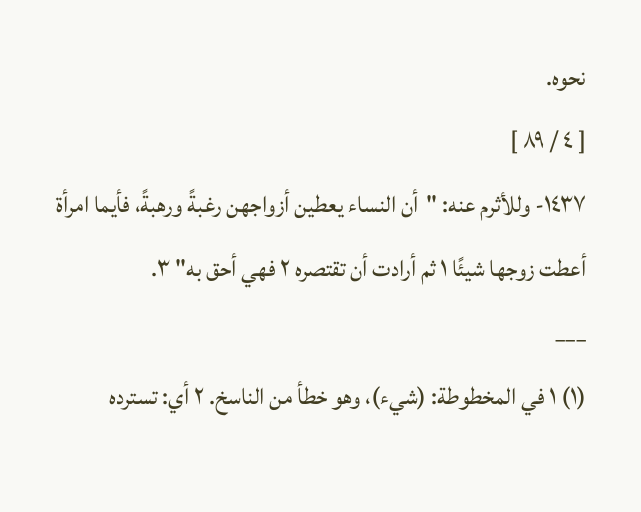نحوه.
[ ٤ / ٨٩ ]
١٤٣٧- وللأثرم عنه: "أن النساء يعطين أزواجهن رغبةً ورهبةً، فأيما امرأة أعطت زوجها شيئًا ١ ثم أرادت أن تقتصره ٢ فهي أحق به" ٣.
___
(١) ١ في المخطوطة: (شيء)، وهو خطأ من الناسخ. ٢ أي: تسترده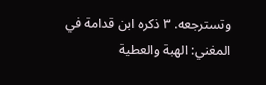وتسترجعه. ٣ ذكره ابن قدامة في المغني: الهبة والعطية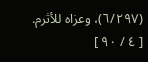(٦/٢٩٧)، وعزاه للأثرم.
[ ٤ / ٩٠ ]